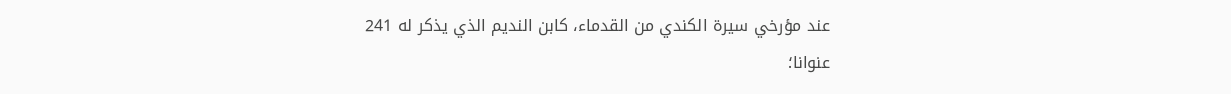عند مؤرخي سيرة الكندي من القدماء، كابن النديم الذي يذكر له 241 عنوانا؛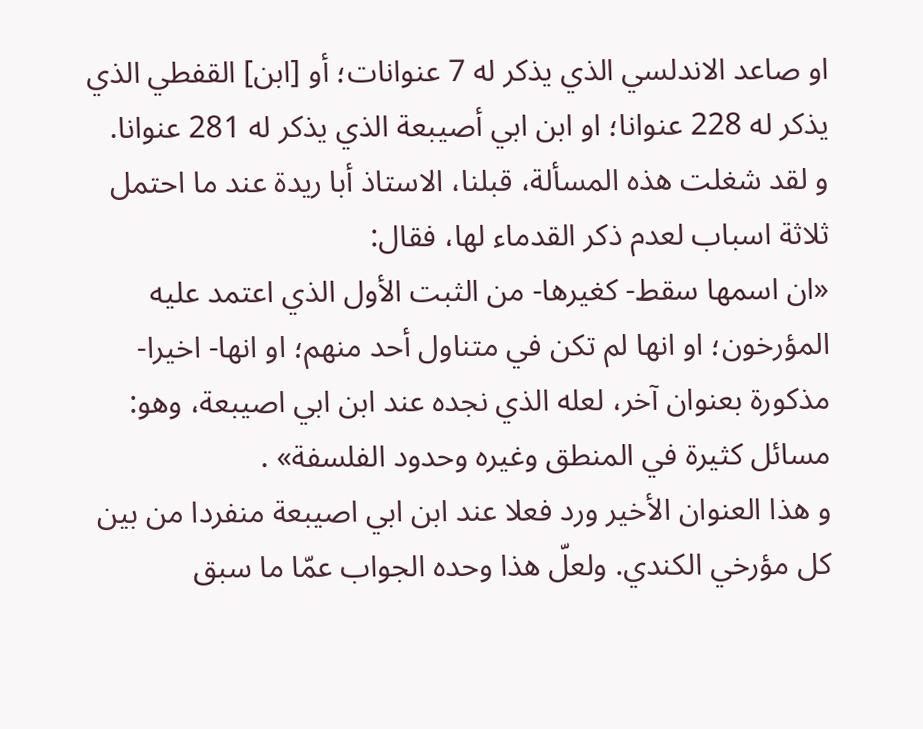او صاعد الاندلسي الذي يذكر له 7 عنوانات؛ أو [ابن] القفطي الذي يذكر له 228 عنوانا؛ او ابن ابي أصيبعة الذي يذكر له 281 عنوانا.
و لقد شغلت هذه المسألة، قبلنا، الاستاذ أبا ريدة عند ما احتمل ثلاثة اسباب لعدم ذكر القدماء لها، فقال:
«ان اسمها سقط- كغيرها- من الثبت الأول الذي اعتمد عليه المؤرخون؛ او انها لم تكن في متناول أحد منهم؛ او انها- اخيرا- مذكورة بعنوان آخر، لعله الذي نجده عند ابن ابي اصيبعة، وهو: مسائل كثيرة في المنطق وغيره وحدود الفلسفة» .
و هذا العنوان الأخير ورد فعلا عند ابن ابي اصيبعة منفردا من بين كل مؤرخي الكندي. ولعلّ هذا وحده الجواب عمّا ما سبق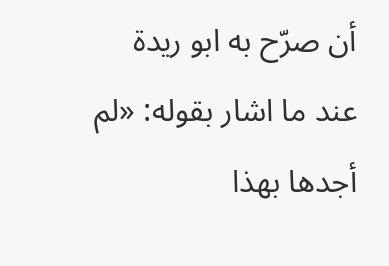أن صرّح به ابو ريدة عند ما اشار بقوله: «لم أجدها بهذا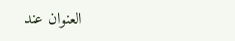العنوان عند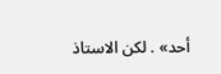أحد» . لكن الاستاذ